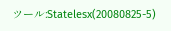ツール:Statelesx(20080825-5)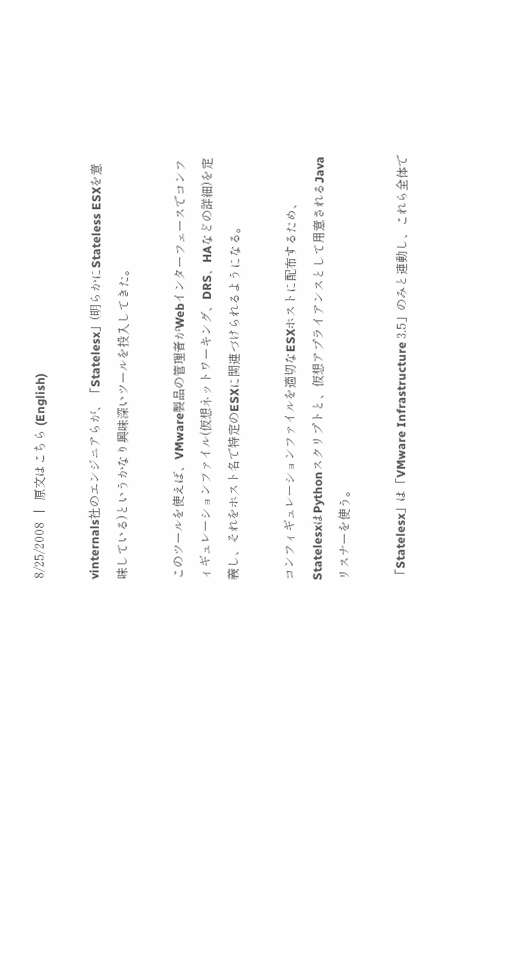8/25/2008   |   原文はこちら (English)

vinternals社のエンジニアらが、「Statelesx」(明らかにStateless ESXを意味している)というかなり興味深いツールを投入してきた。

このツールを使えば、VMware製品の管理者がWebインターフェースでコンフィギュレーションファイル(仮想ネットワーキング、DRS、HAなどの詳細)を定義し、それをホスト名で特定のESXに関連づけられるようになる。

コンフィギュレーションファイルを適切なESXホストに配布するため、StatelesxはPythonスクリプトと、仮想アプライアンスとして用意されるJavaリスナーを使う。

「Statelesx」は「VMware Infrastructure 3.5」のみと連動し、これら全体で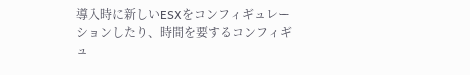導入時に新しいESXをコンフィギュレーションしたり、時間を要するコンフィギュ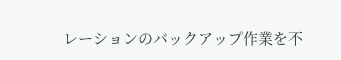レーションのバックアップ作業を不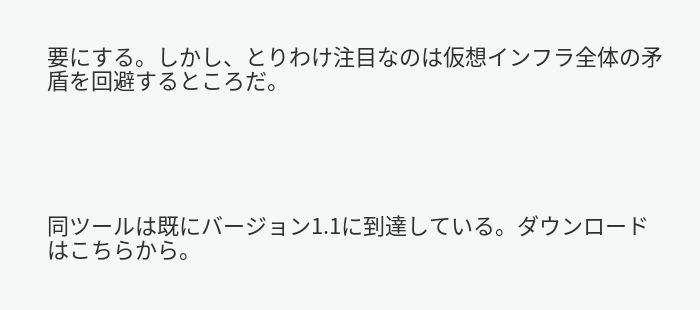要にする。しかし、とりわけ注目なのは仮想インフラ全体の矛盾を回避するところだ。





同ツールは既にバージョン1.1に到達している。ダウンロードはこちらから。